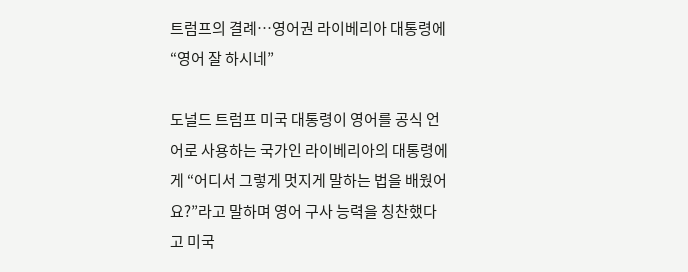트럼프의 결례…영어권 라이베리아 대통령에 “영어 잘 하시네”

도널드 트럼프 미국 대통령이 영어를 공식 언어로 사용하는 국가인 라이베리아의 대통령에게 “어디서 그렇게 멋지게 말하는 법을 배웠어요?”라고 말하며 영어 구사 능력을 칭찬했다고 미국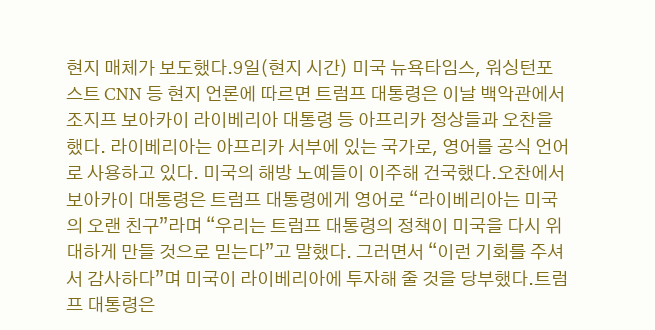현지 매체가 보도했다.9일(현지 시간) 미국 뉴욕타임스, 워싱턴포스트 CNN 등 현지 언론에 따르면 트럼프 대통령은 이날 백악관에서 조지프 보아카이 라이베리아 대통령 등 아프리카 정상들과 오찬을 했다. 라이베리아는 아프리카 서부에 있는 국가로, 영어를 공식 언어로 사용하고 있다. 미국의 해방 노예들이 이주해 건국했다.오찬에서 보아카이 대통령은 트럼프 대통령에게 영어로 “라이베리아는 미국의 오랜 친구”라며 “우리는 트럼프 대통령의 정책이 미국을 다시 위대하게 만들 것으로 믿는다”고 말했다. 그러면서 “이런 기회를 주셔서 감사하다”며 미국이 라이베리아에 투자해 줄 것을 당부했다.트럼프 대통령은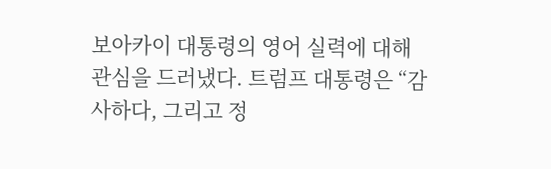보아카이 대통령의 영어 실력에 대해 관심을 드러냈다. 트럼프 대통령은 “감사하다, 그리고 정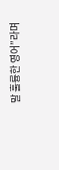말 훌륭한 영어”라며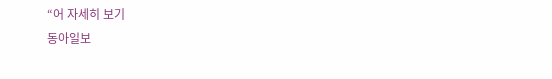“어 자세히 보기
동아일보